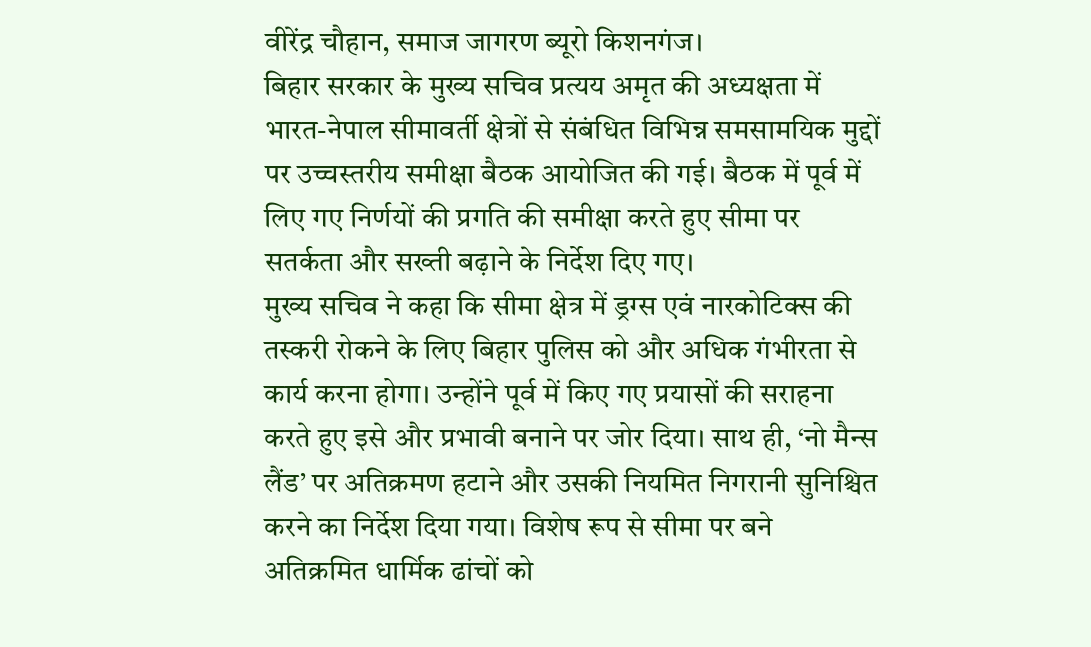वीरेंद्र चौहान, समाज जागरण ब्यूरो किशनगंज।
बिहार सरकार के मुख्य सचिव प्रत्यय अमृत की अध्यक्षता में भारत-नेपाल सीमावर्ती क्षेत्रों से संबंधित विभिन्न समसामयिक मुद्दों पर उच्चस्तरीय समीक्षा बैठक आयोजित की गई। बैठक में पूर्व में लिए गए निर्णयों की प्रगति की समीक्षा करते हुए सीमा पर सतर्कता और सख्ती बढ़ाने के निर्देश दिए गए।
मुख्य सचिव ने कहा कि सीमा क्षेत्र में ड्रग्स एवं नारकोटिक्स की तस्करी रोकने के लिए बिहार पुलिस को और अधिक गंभीरता से कार्य करना होगा। उन्होंने पूर्व में किए गए प्रयासों की सराहना करते हुए इसे और प्रभावी बनाने पर जोर दिया। साथ ही, ‘नो मैन्स लैंड’ पर अतिक्रमण हटाने और उसकी नियमित निगरानी सुनिश्चित करने का निर्देश दिया गया। विशेष रूप से सीमा पर बने अतिक्रमित धार्मिक ढांचों को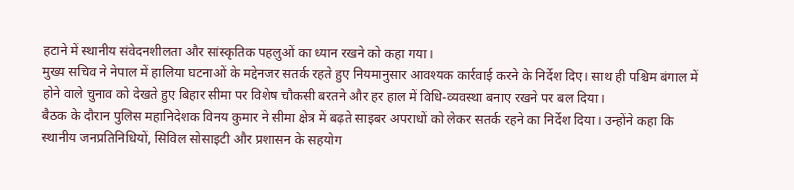हटाने में स्थानीय संवेदनशीलता और सांस्कृतिक पहलुओं का ध्यान रखने को कहा गया।
मुख्य सचिव ने नेपाल में हालिया घटनाओं के मद्देनजर सतर्क रहते हुए नियमानुसार आवश्यक कार्रवाई करने के निर्देश दिए। साथ ही पश्चिम बंगाल में होने वाले चुनाव को देखते हुए बिहार सीमा पर विशेष चौकसी बरतने और हर हाल में विधि-व्यवस्था बनाए रखने पर बल दिया।
बैठक के दौरान पुलिस महानिदेशक विनय कुमार ने सीमा क्षेत्र में बढ़ते साइबर अपराधों को लेकर सतर्क रहने का निर्देश दिया। उन्होंने कहा कि स्थानीय जनप्रतिनिधियों, सिविल सोसाइटी और प्रशासन के सहयोग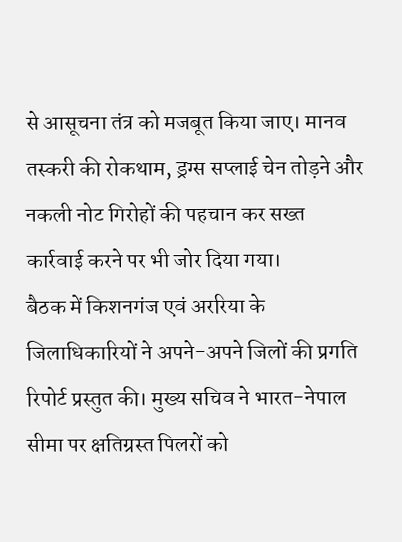से आसूचना तंत्र को मजबूत किया जाए। मानव तस्करी की रोकथाम, ड्रग्स सप्लाई चेन तोड़ने और नकली नोट गिरोहों की पहचान कर सख्त कार्रवाई करने पर भी जोर दिया गया।
बैठक में किशनगंज एवं अररिया के जिलाधिकारियों ने अपने-अपने जिलों की प्रगति रिपोर्ट प्रस्तुत की। मुख्य सचिव ने भारत-नेपाल सीमा पर क्षतिग्रस्त पिलरों को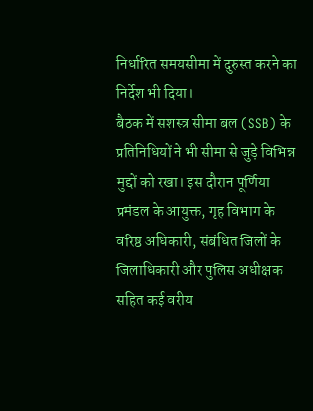निर्धारित समयसीमा में दुरुस्त करने का निर्देश भी दिया।
बैठक में सशस्त्र सीमा बल (SSB) के प्रतिनिधियों ने भी सीमा से जुड़े विभिन्न मुद्दों को रखा। इस दौरान पूर्णिया प्रमंडल के आयुक्त, गृह विभाग के वरिष्ठ अधिकारी, संबंधित जिलों के जिलाधिकारी और पुलिस अधीक्षक सहित कई वरीय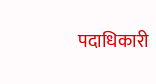पदाधिकारी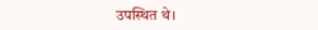उपस्थित थे।